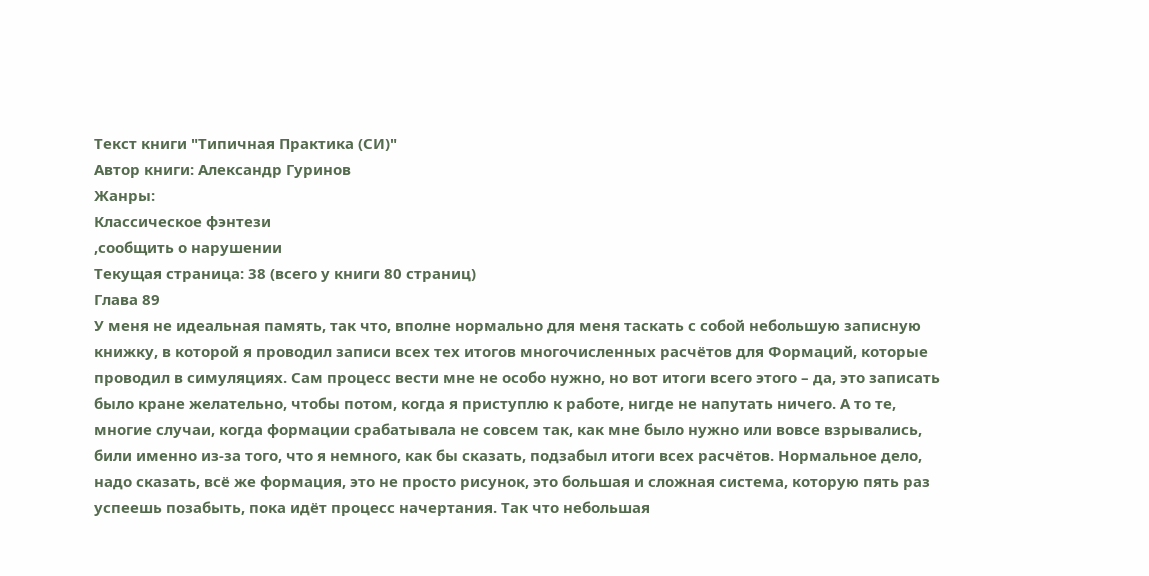Текст книги "Типичная Практика (СИ)"
Автор книги: Александр Гуринов
Жанры:
Классическое фэнтези
,сообщить о нарушении
Текущая страница: 38 (всего у книги 80 страниц)
Глава 89
У меня не идеальная память, так что, вполне нормально для меня таскать с собой небольшую записную книжку, в которой я проводил записи всех тех итогов многочисленных расчётов для Формаций, которые проводил в симуляциях. Сам процесс вести мне не особо нужно, но вот итоги всего этого – да, это записать было кране желательно, чтобы потом, когда я приступлю к работе, нигде не напутать ничего. А то те, многие случаи, когда формации срабатывала не совсем так, как мне было нужно или вовсе взрывались, били именно из-за того, что я немного, как бы сказать, подзабыл итоги всех расчётов. Нормальное дело, надо сказать, всё же формация, это не просто рисунок, это большая и сложная система, которую пять раз успеешь позабыть, пока идёт процесс начертания. Так что небольшая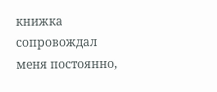книжка сопровождал меня постоянно,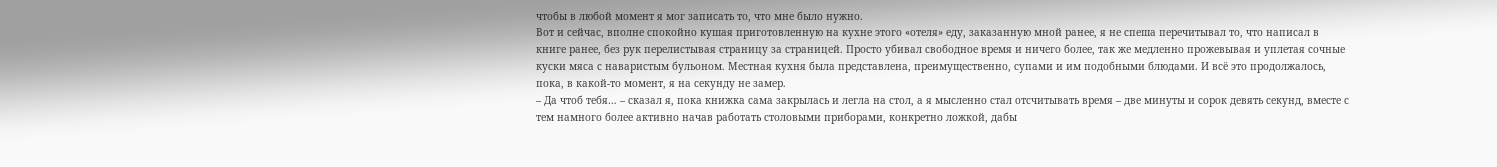чтобы в любой момент я мог записать то, что мне было нужно.
Вот и сейчас, вполне спокойно кушая приготовленную на кухне этого «отеля» еду, заказанную мной ранее, я не спеша перечитывал то, что написал в книге ранее, без рук перелистывая страницу за страницей. Просто убивал свободное время и ничего более, так же медленно прожевывая и уплетая сочные куски мяса с наваристым бульоном. Местная кухня была представлена, преимущественно, супами и им подобными блюдами. И всё это продолжалось, пока, в какой-то момент, я на секунду не замер.
– Да чтоб тебя… – сказал я, пока книжка сама закрылась и легла на стол, а я мысленно стал отсчитывать время – две минуты и сорок девять секунд, вместе с тем намного более активно начав работать столовыми приборами, конкретно ложкой, дабы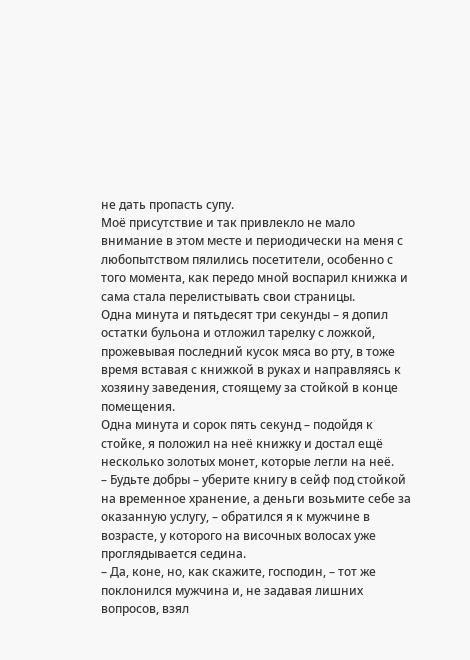не дать пропасть супу.
Моё присутствие и так привлекло не мало внимание в этом месте и периодически на меня с любопытством пялились посетители, особенно с того момента, как передо мной воспарил книжка и сама стала перелистывать свои страницы.
Одна минута и пятьдесят три секунды – я допил остатки бульона и отложил тарелку с ложкой, прожевывая последний кусок мяса во рту, в тоже время вставая с книжкой в руках и направляясь к хозяину заведения, стоящему за стойкой в конце помещения.
Одна минута и сорок пять секунд – подойдя к стойке, я положил на неё книжку и достал ещё несколько золотых монет, которые легли на неё.
– Будьте добры – уберите книгу в сейф под стойкой на временное хранение, а деньги возьмите себе за оказанную услугу, – обратился я к мужчине в возрасте, у которого на височных волосах уже проглядывается седина.
– Да, коне, но, как скажите, господин, – тот же поклонился мужчина и, не задавая лишних вопросов, взял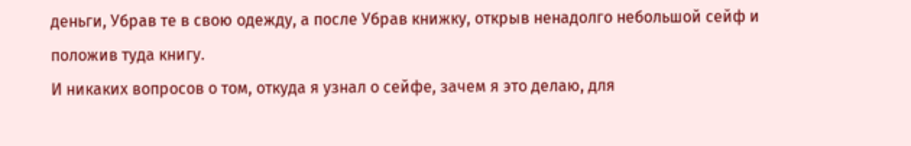деньги, Убрав те в свою одежду, а после Убрав книжку, открыв ненадолго небольшой сейф и положив туда книгу.
И никаких вопросов о том, откуда я узнал о сейфе, зачем я это делаю, для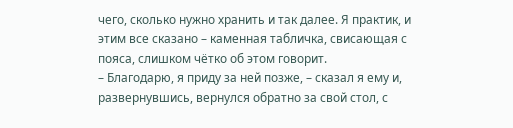чего, сколько нужно хранить и так далее. Я практик, и этим все сказано – каменная табличка, свисающая с пояса, слишком чётко об этом говорит.
– Благодарю, я приду за ней позже, – сказал я ему и, развернувшись, вернулся обратно за свой стол, с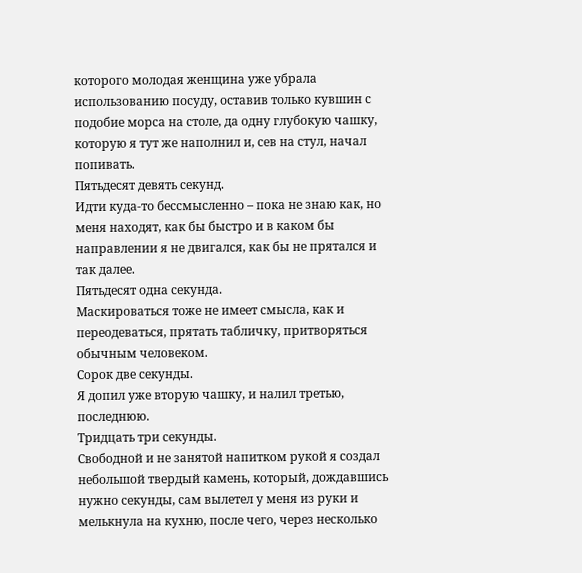которого молодая женщина уже убрала использованию посуду, оставив только кувшин с подобие морса на столе, да одну глубокую чашку, которую я тут же наполнил и, сев на стул, начал попивать.
Пятьдесят девять секунд.
Идти куда-то бессмысленно – пока не знаю как, но меня находят, как бы быстро и в каком бы направлении я не двигался, как бы не прятался и так далее.
Пятьдесят одна секунда.
Маскироваться тоже не имеет смысла, как и переодеваться, прятать табличку, притворяться обычным человеком.
Сорок две секунды.
Я допил уже вторую чашку, и налил третью, последнюю.
Тридцать три секунды.
Свободной и не занятой напитком рукой я создал небольшой твердый камень, который, дождавшись нужно секунды, сам вылетел у меня из руки и мелькнула на кухню, после чего, через несколько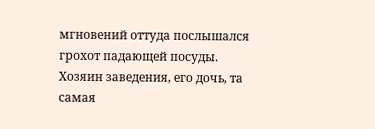мгновений оттуда послышался грохот падающей посуды. Хозяин заведения, его дочь, та самая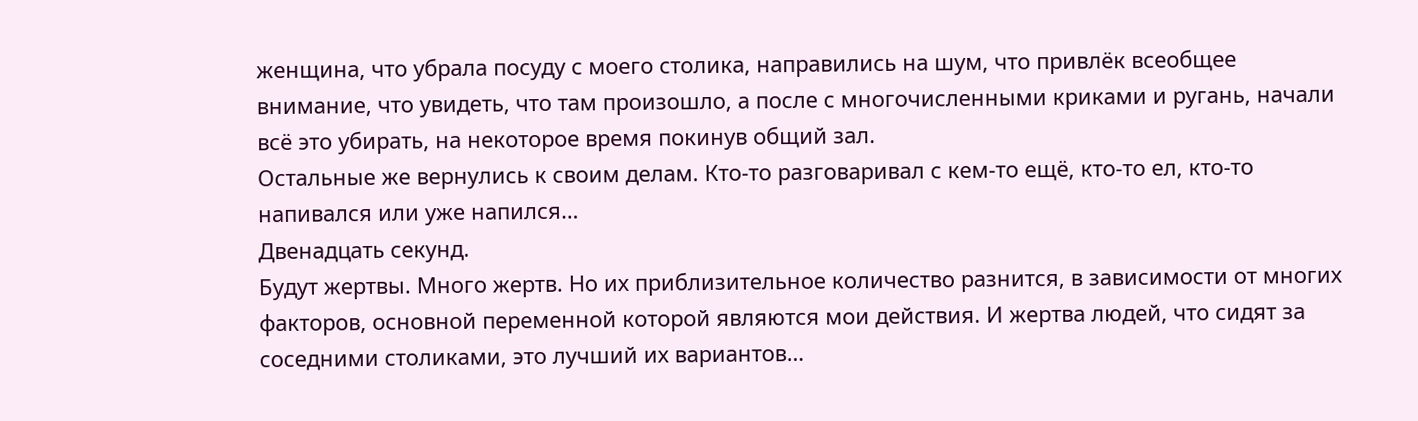женщина, что убрала посуду с моего столика, направились на шум, что привлёк всеобщее внимание, что увидеть, что там произошло, а после с многочисленными криками и ругань, начали всё это убирать, на некоторое время покинув общий зал.
Остальные же вернулись к своим делам. Кто-то разговаривал с кем-то ещё, кто-то ел, кто-то напивался или уже напился…
Двенадцать секунд.
Будут жертвы. Много жертв. Но их приблизительное количество разнится, в зависимости от многих факторов, основной переменной которой являются мои действия. И жертва людей, что сидят за соседними столиками, это лучший их вариантов…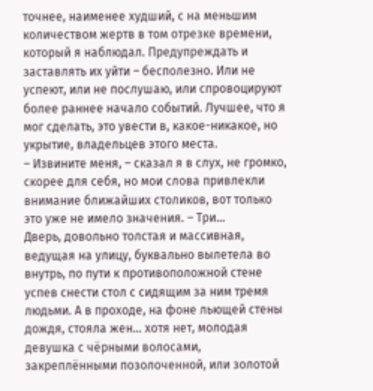точнее, наименее худший, с на меньшим количеством жертв в том отрезке времени, который я наблюдал. Предупреждать и заставлять их уйти – бесполезно. Или не успеют, или не послушаю, или спровоцируют более раннее начало событий. Лучшее, что я мог сделать, это увести в, какое-никакое, но укрытие, владельцев этого места.
– Извините меня, – сказал я в слух, не громко, скорее для себя, но мои слова привлекли внимание ближайших столиков, вот только это уже не имело значения. – Три…
Дверь, довольно толстая и массивная, ведущая на улицу, буквально вылетела во внутрь, по пути к противоположной стене успев снести стол с сидящим за ним тремя людьми. А в проходе, на фоне льющей стены дождя, стояла жен… хотя нет, молодая девушка с чёрными волосами, закреплёнными позолоченной, или золотой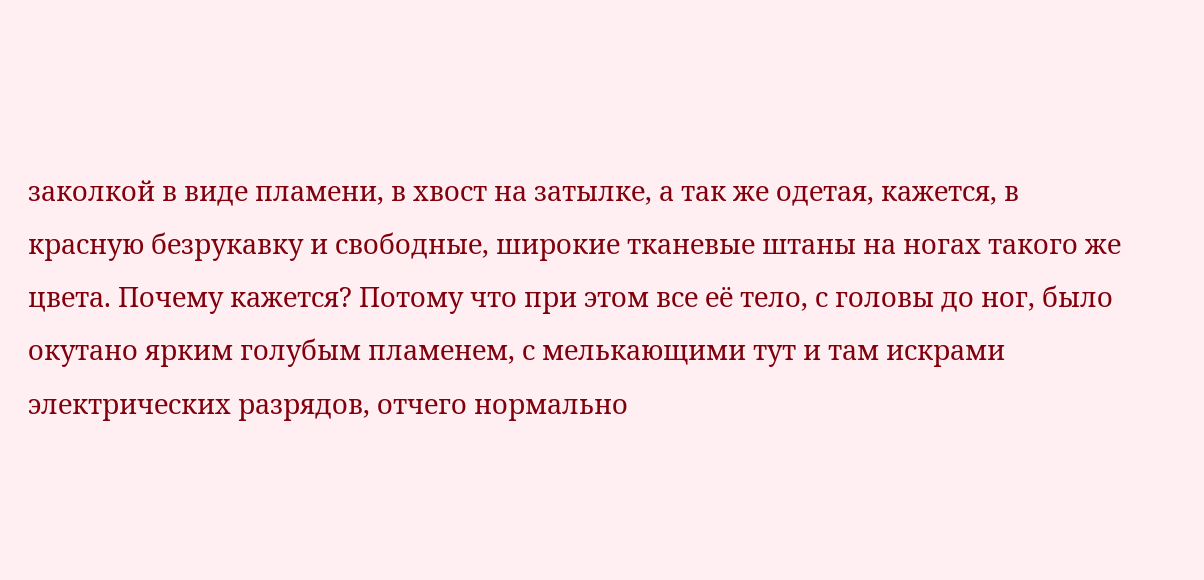заколкой в виде пламени, в хвост на затылке, а так же одетая, кажется, в красную безрукавку и свободные, широкие тканевые штаны на ногах такого же цвета. Почему кажется? Потому что при этом все её тело, с головы до ног, было окутано ярким голубым пламенем, с мелькающими тут и там искрами электрических разрядов, отчего нормально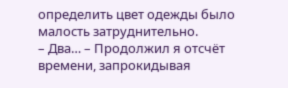определить цвет одежды было малость затруднительно.
– Два… – Продолжил я отсчёт времени, запрокидывая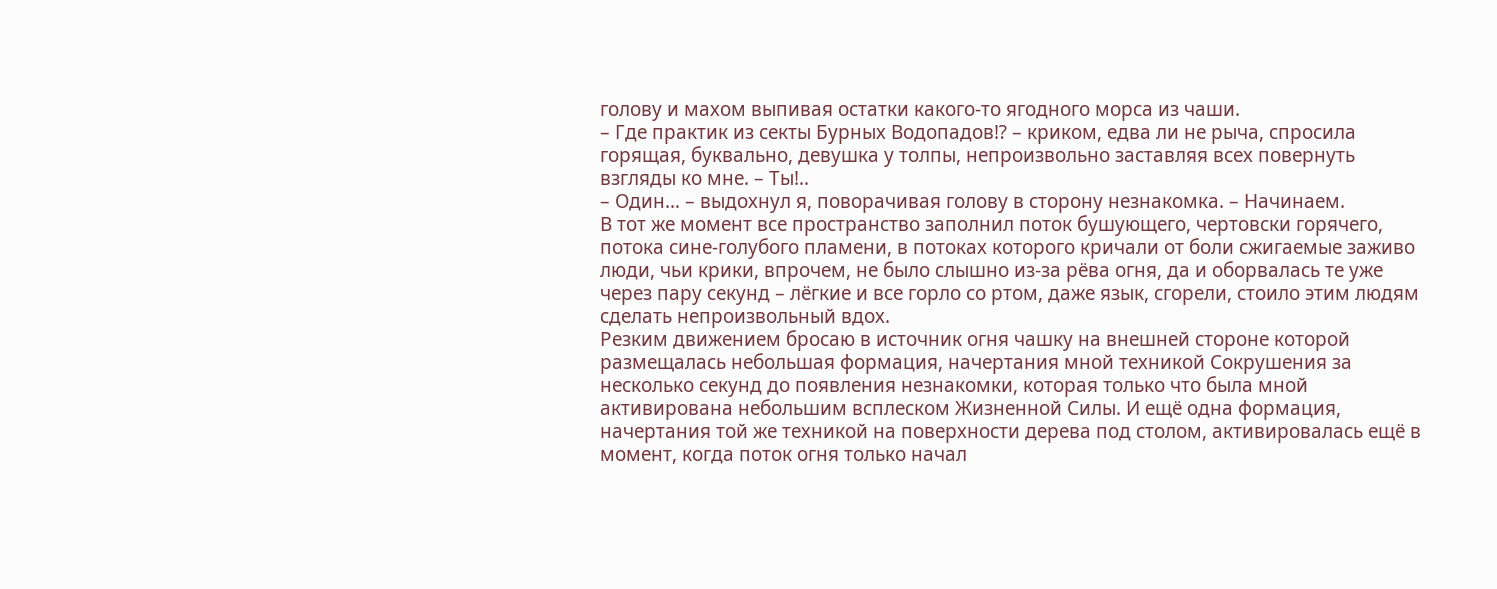голову и махом выпивая остатки какого-то ягодного морса из чаши.
– Где практик из секты Бурных Водопадов⁉ – криком, едва ли не рыча, спросила горящая, буквально, девушка у толпы, непроизвольно заставляя всех повернуть взгляды ко мне. – Ты!..
– Один… – выдохнул я, поворачивая голову в сторону незнакомка. – Начинаем.
В тот же момент все пространство заполнил поток бушующего, чертовски горячего, потока сине-голубого пламени, в потоках которого кричали от боли сжигаемые заживо люди, чьи крики, впрочем, не было слышно из-за рёва огня, да и оборвалась те уже через пару секунд – лёгкие и все горло со ртом, даже язык, сгорели, стоило этим людям сделать непроизвольный вдох.
Резким движением бросаю в источник огня чашку на внешней стороне которой размещалась небольшая формация, начертания мной техникой Сокрушения за несколько секунд до появления незнакомки, которая только что была мной активирована небольшим всплеском Жизненной Силы. И ещё одна формация, начертания той же техникой на поверхности дерева под столом, активировалась ещё в момент, когда поток огня только начал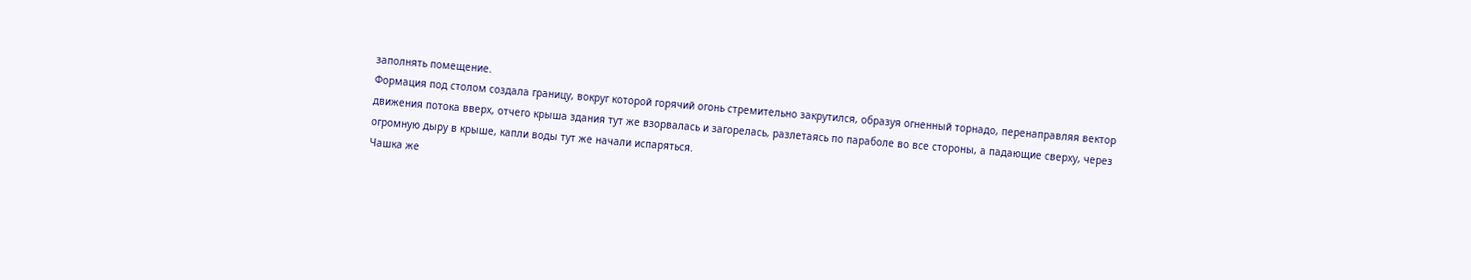заполнять помещение.
Формация под столом создала границу, вокруг которой горячий огонь стремительно закрутился, образуя огненный торнадо, перенаправляя вектор движения потока вверх, отчего крыша здания тут же взорвалась и загорелась, разлетаясь по параболе во все стороны, а падающие сверху, через огромную дыру в крыше, капли воды тут же начали испаряться.
Чашка же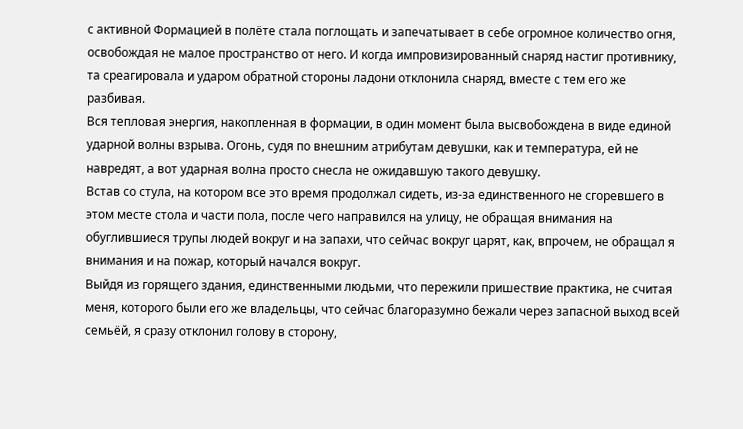с активной Формацией в полёте стала поглощать и запечатывает в себе огромное количество огня, освобождая не малое пространство от него. И когда импровизированный снаряд настиг противнику, та среагировала и ударом обратной стороны ладони отклонила снаряд, вместе с тем его же разбивая.
Вся тепловая энергия, накопленная в формации, в один момент была высвобождена в виде единой ударной волны взрыва. Огонь, судя по внешним атрибутам девушки, как и температура, ей не навредят, а вот ударная волна просто снесла не ожидавшую такого девушку.
Встав со стула, на котором все это время продолжал сидеть, из-за единственного не сгоревшего в этом месте стола и части пола, после чего направился на улицу, не обращая внимания на обуглившиеся трупы людей вокруг и на запахи, что сейчас вокруг царят, как, впрочем, не обращал я внимания и на пожар, который начался вокруг.
Выйдя из горящего здания, единственными людьми, что пережили пришествие практика, не считая меня, которого были его же владельцы, что сейчас благоразумно бежали через запасной выход всей семьёй, я сразу отклонил голову в сторону,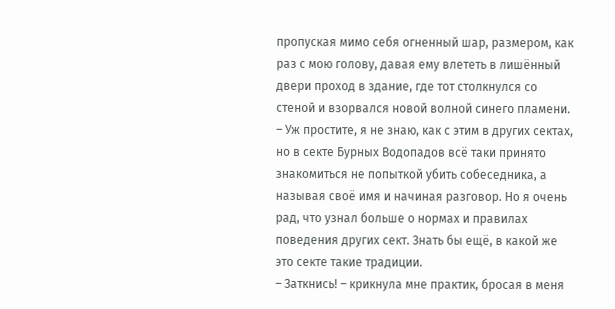пропуская мимо себя огненный шар, размером, как раз с мою голову, давая ему влететь в лишённый двери проход в здание, где тот столкнулся со стеной и взорвался новой волной синего пламени.
– Уж простите, я не знаю, как с этим в других сектах, но в секте Бурных Водопадов всё таки принято знакомиться не попыткой убить собеседника, а называя своё имя и начиная разговор. Но я очень рад, что узнал больше о нормах и правилах поведения других сект. Знать бы ещё, в какой же это секте такие традиции.
– Заткнись! – крикнула мне практик, бросая в меня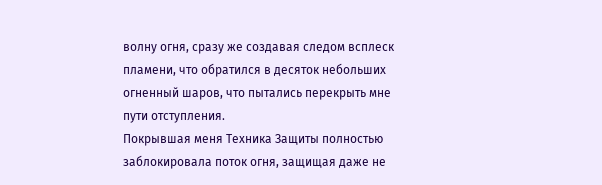волну огня, сразу же создавая следом всплеск пламени, что обратился в десяток небольших огненный шаров, что пытались перекрыть мне пути отступления.
Покрывшая меня Техника Защиты полностью заблокировала поток огня, защищая даже не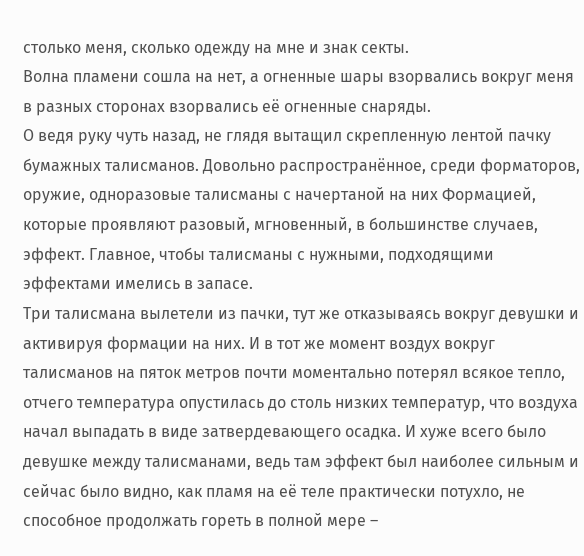столько меня, сколько одежду на мне и знак секты.
Волна пламени сошла на нет, а огненные шары взорвались вокруг меня в разных сторонах взорвались её огненные снаряды.
О ведя руку чуть назад, не глядя вытащил скрепленную лентой пачку бумажных талисманов. Довольно распространённое, среди форматоров, оружие, одноразовые талисманы с начертаной на них Формацией, которые проявляют разовый, мгновенный, в большинстве случаев, эффект. Главное, чтобы талисманы с нужными, подходящими эффектами имелись в запасе.
Три талисмана вылетели из пачки, тут же отказываясь вокруг девушки и активируя формации на них. И в тот же момент воздух вокруг талисманов на пяток метров почти моментально потерял всякое тепло, отчего температура опустилась до столь низких температур, что воздуха начал выпадать в виде затвердевающего осадка. И хуже всего было девушке между талисманами, ведь там эффект был наиболее сильным и сейчас было видно, как пламя на её теле практически потухло, не способное продолжать гореть в полной мере –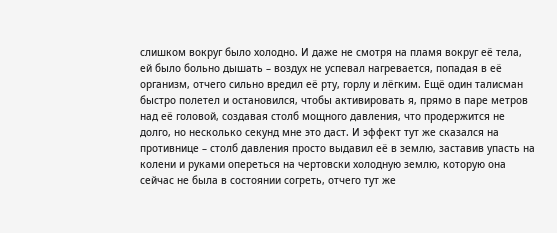слишком вокруг было холодно. И даже не смотря на пламя вокруг её тела, ей было больно дышать – воздух не успевал нагревается, попадая в её организм, отчего сильно вредил её рту, горлу и лёгким. Ещё один талисман быстро полетел и остановился, чтобы активировать я, прямо в паре метров над её головой, создавая столб мощного давления, что продержится не долго, но несколько секунд мне это даст. И эффект тут же сказался на противнице – столб давления просто выдавил её в землю, заставив упасть на колени и руками опереться на чертовски холодную землю, которую она сейчас не была в состоянии согреть, отчего тут же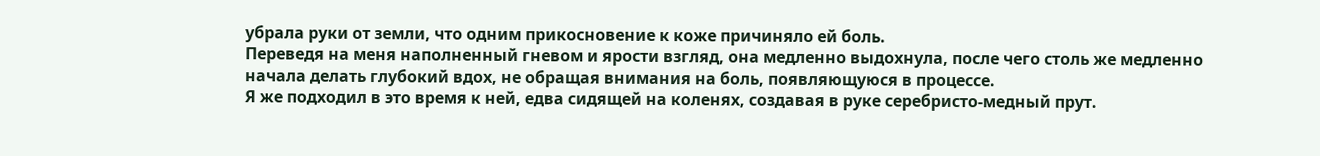убрала руки от земли, что одним прикосновение к коже причиняло ей боль.
Переведя на меня наполненный гневом и ярости взгляд, она медленно выдохнула, после чего столь же медленно начала делать глубокий вдох, не обращая внимания на боль, появляющуюся в процессе.
Я же подходил в это время к ней, едва сидящей на коленях, создавая в руке серебристо-медный прут.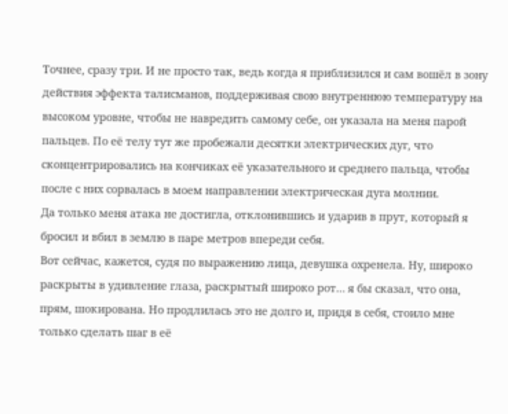Точнее, сразу три. И не просто так, ведь когда я приблизился и сам вошёл в зону действия эффекта талисманов, поддерживая свою внутреннюю температуру на высоком уровне, чтобы не навредить самому себе, он указала на меня парой пальцев. По её телу тут же пробежали десятки электрических дуг, что сконцентрировались на кончиках её указательного и среднего пальца, чтобы после с них сорвалась в моем направлении электрическая дуга молнии.
Да только меня атака не достигла, отклонившись и ударив в прут, который я бросил и вбил в землю в паре метров впереди себя.
Вот сейчас, кажется, судя по выражению лица, девушка охренела. Ну, широко раскрыты в удивление глаза, раскрытый широко рот… я бы сказал, что она, прям, шокирована. Но продлилась это не долго и, придя в себя, стоило мне только сделать шаг в её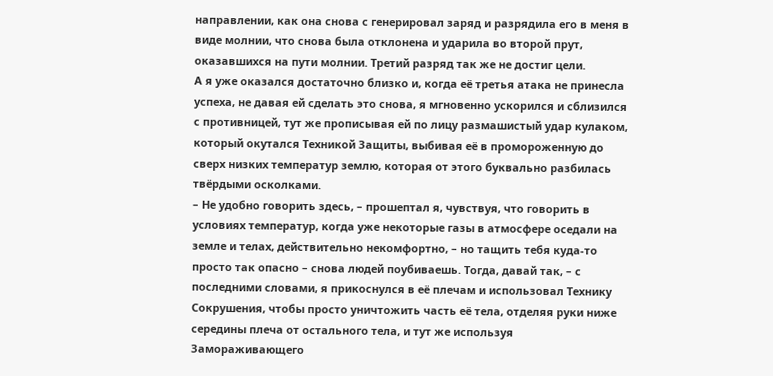направлении, как она снова с генерировал заряд и разрядила его в меня в виде молнии, что снова была отклонена и ударила во второй прут, оказавшихся на пути молнии. Третий разряд так же не достиг цели.
А я уже оказался достаточно близко и, когда её третья атака не принесла успеха, не давая ей сделать это снова, я мгновенно ускорился и сблизился с противницей, тут же прописывая ей по лицу размашистый удар кулаком, который окутался Техникой Защиты, выбивая её в промороженную до сверх низких температур землю, которая от этого буквально разбилась твёрдыми осколками.
– Не удобно говорить здесь, – прошептал я, чувствуя, что говорить в условиях температур, когда уже некоторые газы в атмосфере оседали на земле и телах, действительно некомфортно, – но тащить тебя куда-то просто так опасно – снова людей поубиваешь. Тогда, давай так, – с последними словами, я прикоснулся в её плечам и использовал Технику Сокрушения, чтобы просто уничтожить часть её тела, отделяя руки ниже середины плеча от остального тела, и тут же используя Замораживающего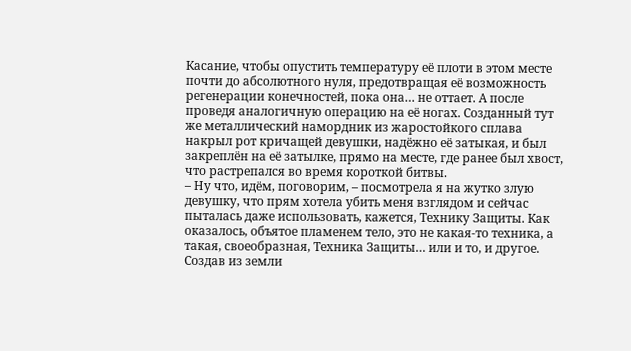Касание, чтобы опустить температуру её плоти в этом месте почти до абсолютного нуля, предотвращая её возможность регенерации конечностей, пока она… не оттает. А после проведя аналогичную операцию на её ногах. Созданный тут же металлический намордник из жаростойкого сплава накрыл рот кричащей девушки, надёжно её затыкая, и был закреплён на её затылке, прямо на месте, где ранее был хвост, что растрепался во время короткой битвы.
– Ну что, идём, поговорим, – посмотрела я на жутко злую девушку, что прям хотела убить меня взглядом и сейчас пыталась даже использовать, кажется, Технику Защиты. Как оказалось, объятое пламенем тело, это не какая-то техника, а такая, своеобразная, Техника Защиты… или и то, и другое.
Создав из земли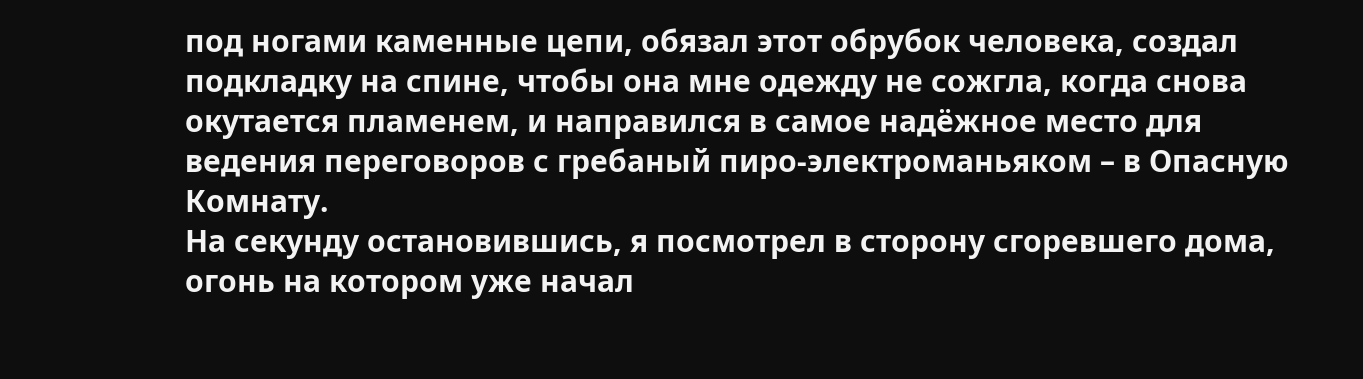под ногами каменные цепи, обязал этот обрубок человека, создал подкладку на спине, чтобы она мне одежду не сожгла, когда снова окутается пламенем, и направился в самое надёжное место для ведения переговоров с гребаный пиро-электроманьяком – в Опасную Комнату.
На секунду остановившись, я посмотрел в сторону сгоревшего дома, огонь на котором уже начал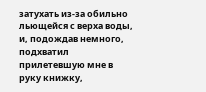затухать из-за обильно льющейся с верха воды, и, подождав немного, подхватил прилетевшую мне в руку книжку,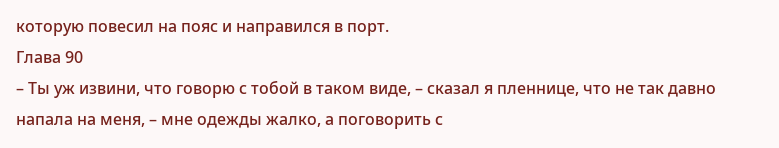которую повесил на пояс и направился в порт.
Глава 90
– Ты уж извини, что говорю с тобой в таком виде, – сказал я пленнице, что не так давно напала на меня, – мне одежды жалко, а поговорить с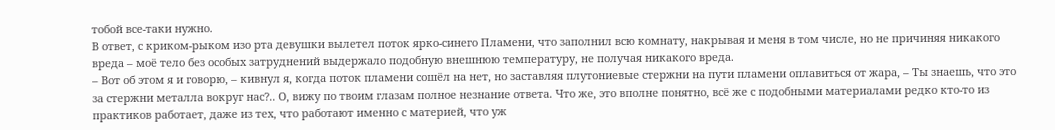тобой все-таки нужно.
В ответ, с криком-рыком изо рта девушки вылетел поток ярко-синего Пламени, что заполнил всю комнату, накрывая и меня в том числе, но не причиняя никакого вреда – моё тело без особых затруднений выдержало подобную внешнюю температуру, не получая никакого вреда.
– Вот об этом я и говорю, – кивнул я, когда поток пламени сошёл на нет, но заставляя плутониевые стержни на пути пламени оплавиться от жара, – Ты знаешь, что это за стержни металла вокруг нас?.. О, вижу по твоим глазам полное незнание ответа. Что же, это вполне понятно, всё же с подобными материалами редко кто-то из практиков работает, даже из тех, что работают именно с материей, что уж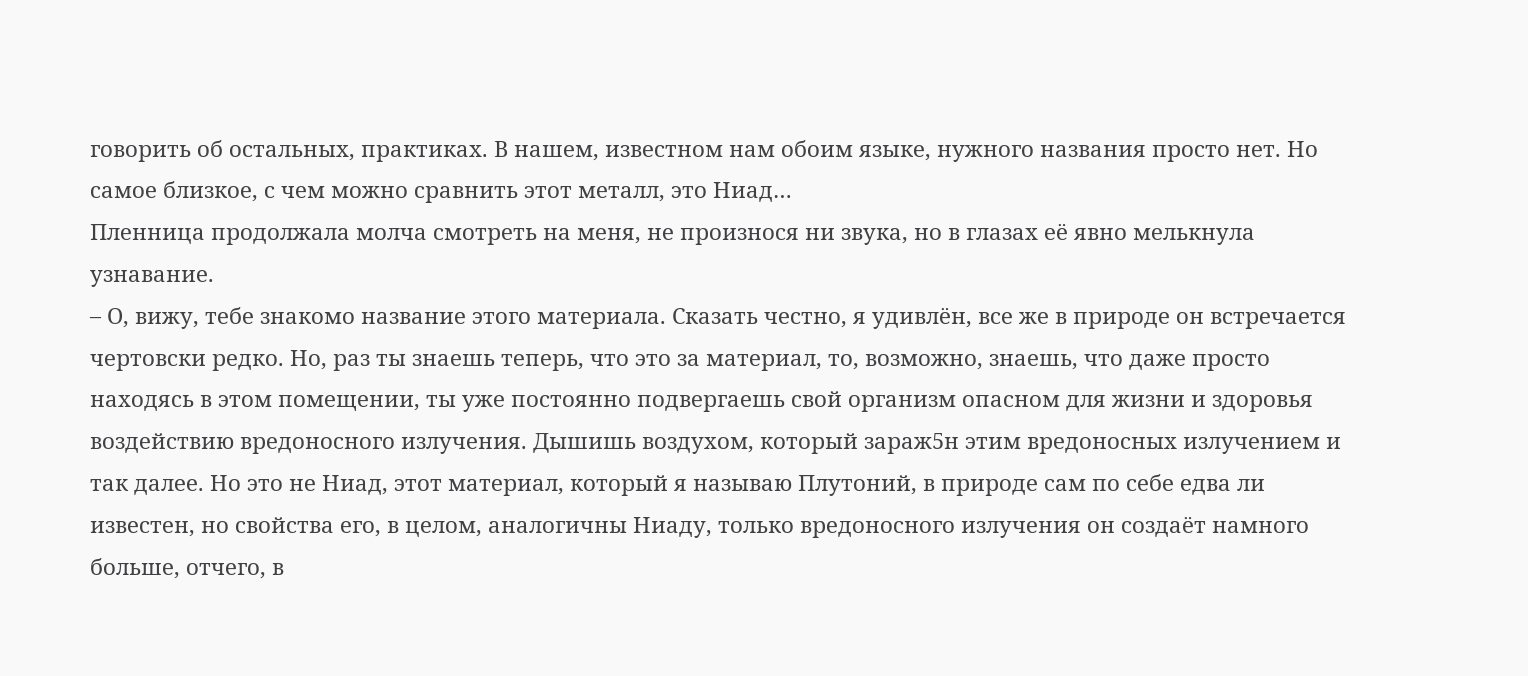говорить об остальных, практиках. В нашем, известном нам обоим языке, нужного названия просто нет. Но самое близкое, с чем можно сравнить этот металл, это Ниад…
Пленница продолжала молча смотреть на меня, не произнося ни звука, но в глазах её явно мелькнула узнавание.
– О, вижу, тебе знакомо название этого материала. Сказать честно, я удивлён, все же в природе он встречается чертовски редко. Но, раз ты знаешь теперь, что это за материал, то, возможно, знаешь, что даже просто находясь в этом помещении, ты уже постоянно подвергаешь свой организм опасном для жизни и здоровья воздействию вредоносного излучения. Дышишь воздухом, который зараж5н этим вредоносных излучением и так далее. Но это не Ниад, этот материал, который я называю Плутоний, в природе сам по себе едва ли известен, но свойства его, в целом, аналогичны Ниаду, только вредоносного излучения он создаёт намного больше, отчего, в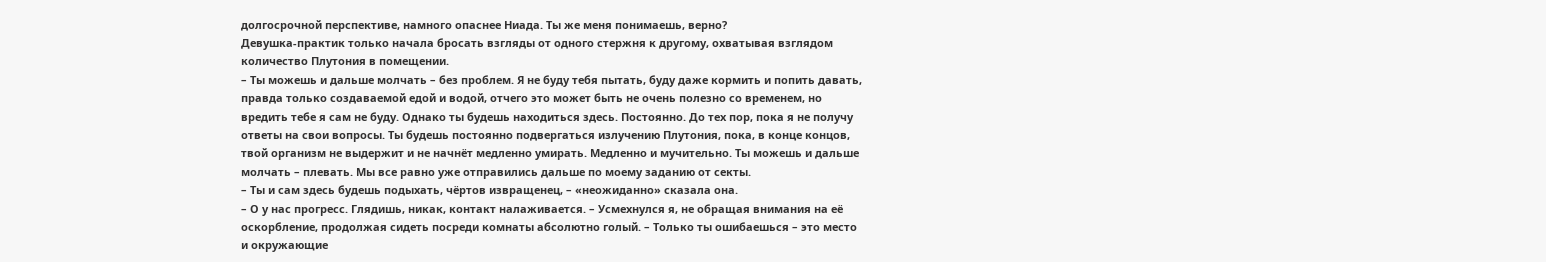долгосрочной перспективе, намного опаснее Ниада. Ты же меня понимаешь, верно?
Девушка-практик только начала бросать взгляды от одного стержня к другому, охватывая взглядом количество Плутония в помещении.
– Ты можешь и дальше молчать – без проблем. Я не буду тебя пытать, буду даже кормить и попить давать, правда только создаваемой едой и водой, отчего это может быть не очень полезно со временем, но вредить тебе я сам не буду. Однако ты будешь находиться здесь. Постоянно. До тех пор, пока я не получу ответы на свои вопросы. Ты будешь постоянно подвергаться излучению Плутония, пока, в конце концов, твой организм не выдержит и не начнёт медленно умирать. Медленно и мучительно. Ты можешь и дальше молчать – плевать. Мы все равно уже отправились дальше по моему заданию от секты.
– Ты и сам здесь будешь подыхать, чёртов извращенец, – «неожиданно» сказала она.
– О у нас прогресс. Глядишь, никак, контакт налаживается. – Усмехнулся я, не обращая внимания на её оскорбление, продолжая сидеть посреди комнаты абсолютно голый. – Только ты ошибаешься – это место и окружающие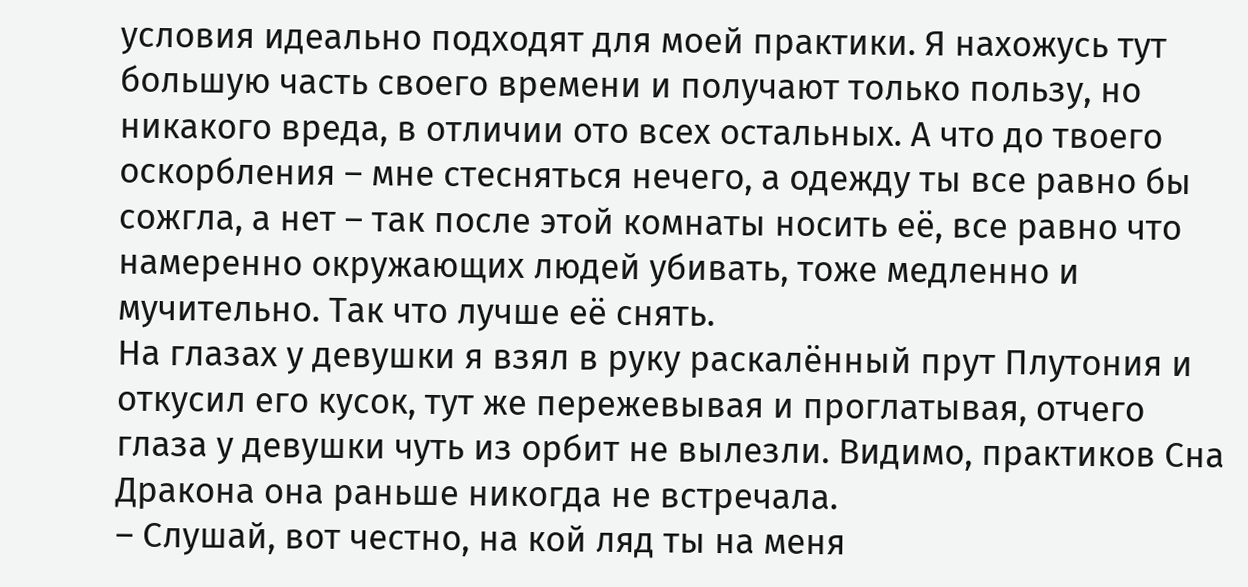условия идеально подходят для моей практики. Я нахожусь тут большую часть своего времени и получают только пользу, но никакого вреда, в отличии ото всех остальных. А что до твоего оскорбления – мне стесняться нечего, а одежду ты все равно бы сожгла, а нет – так после этой комнаты носить её, все равно что намеренно окружающих людей убивать, тоже медленно и мучительно. Так что лучше её снять.
На глазах у девушки я взял в руку раскалённый прут Плутония и откусил его кусок, тут же пережевывая и проглатывая, отчего глаза у девушки чуть из орбит не вылезли. Видимо, практиков Сна Дракона она раньше никогда не встречала.
– Слушай, вот честно, на кой ляд ты на меня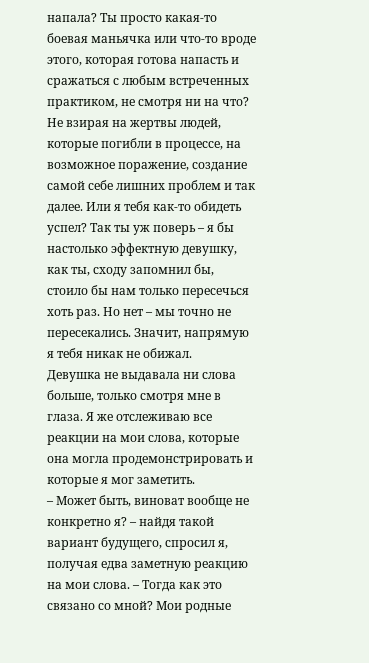напала? Ты просто какая-то боевая маньячка или что-то вроде этого, которая готова напасть и сражаться с любым встреченных практиком, не смотря ни на что? Не взирая на жертвы людей, которые погибли в процессе, на возможное поражение, создание самой себе лишних проблем и так далее. Или я тебя как-то обидеть успел? Так ты уж поверь – я бы настолько эффектную девушку, как ты, сходу запомнил бы, стоило бы нам только пересечься хоть раз. Но нет – мы точно не пересекались. Значит, напрямую я тебя никак не обижал.
Девушка не выдавала ни слова больше, только смотря мне в глаза. Я же отслеживаю все реакции на мои слова, которые она могла продемонстрировать и которые я мог заметить.
– Может быть, виноват вообще не конкретно я? – найдя такой вариант будущего, спросил я, получая едва заметную реакцию на мои слова. – Тогда как это связано со мной? Мои родные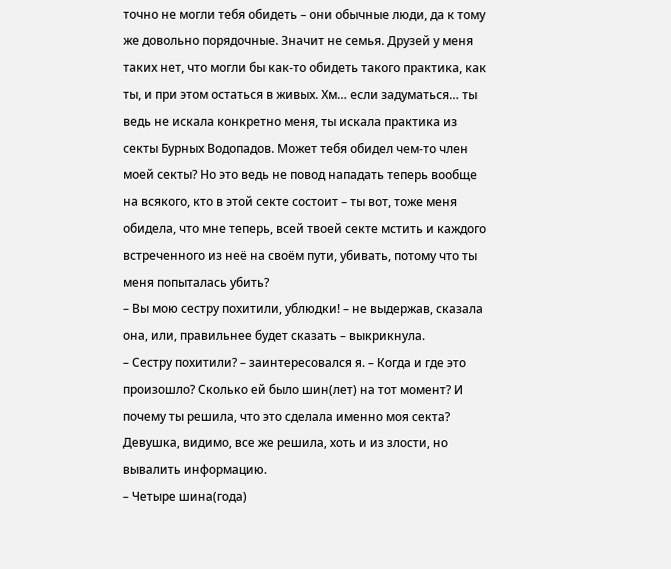точно не могли тебя обидеть – они обычные люди, да к тому же довольно порядочные. Значит не семья. Друзей у меня таких нет, что могли бы как-то обидеть такого практика, как ты, и при этом остаться в живых. Хм… если задуматься… ты ведь не искала конкретно меня, ты искала практика из секты Бурных Водопадов. Может тебя обидел чем-то член моей секты? Но это ведь не повод нападать теперь вообще на всякого, кто в этой секте состоит – ты вот, тоже меня обидела, что мне теперь, всей твоей секте мстить и каждого встреченного из неё на своём пути, убивать, потому что ты меня попыталась убить?
– Вы мою сестру похитили, ублюдки! – не выдержав, сказала она, или, правильнее будет сказать – выкрикнула.
– Сестру похитили? – заинтересовался я. – Когда и где это произошло? Сколько ей было шин(лет) на тот момент? И почему ты решила, что это сделала именно моя секта?
Девушка, видимо, все же решила, хоть и из злости, но вывалить информацию.
– Четыре шина(года)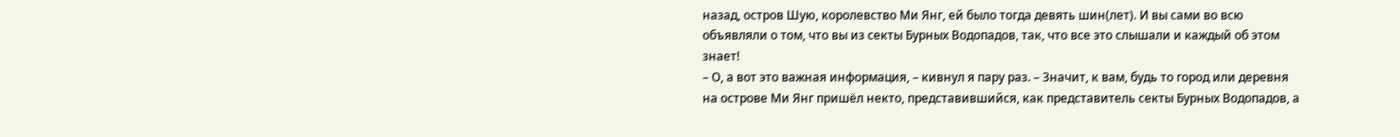назад, остров Шую, королевство Ми Янг, ей было тогда девять шин(лет). И вы сами во всю объявляли о том, что вы из секты Бурных Водопадов, так, что все это слышали и каждый об этом знает!
– О, а вот это важная информация, – кивнул я пару раз. – Значит, к вам, будь то город или деревня на острове Ми Янг пришёл некто, представившийся, как представитель секты Бурных Водопадов, а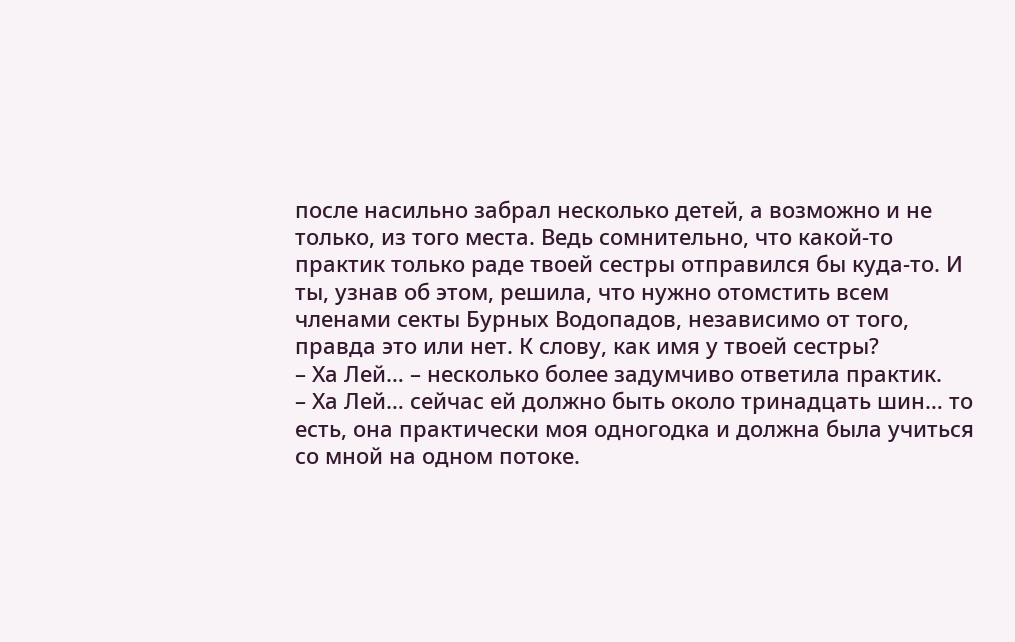после насильно забрал несколько детей, а возможно и не только, из того места. Ведь сомнительно, что какой-то практик только раде твоей сестры отправился бы куда-то. И ты, узнав об этом, решила, что нужно отомстить всем членами секты Бурных Водопадов, независимо от того, правда это или нет. К слову, как имя у твоей сестры?
– Ха Лей… – несколько более задумчиво ответила практик.
– Ха Лей… сейчас ей должно быть около тринадцать шин… то есть, она практически моя одногодка и должна была учиться со мной на одном потоке.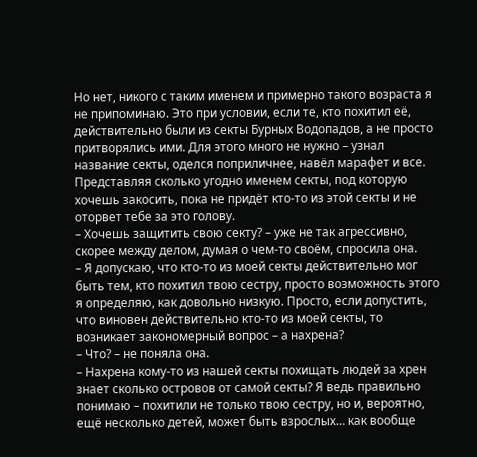Но нет, никого с таким именем и примерно такого возраста я не припоминаю. Это при условии, если те, кто похитил её, действительно были из секты Бурных Водопадов, а не просто притворялись ими. Для этого много не нужно – узнал название секты, оделся поприличнее, навёл марафет и все. Представляя сколько угодно именем секты, под которую хочешь закосить, пока не придёт кто-то из этой секты и не оторвет тебе за это голову.
– Хочешь защитить свою секту? – уже не так агрессивно, скорее между делом, думая о чем-то своём, спросила она.
– Я допускаю, что кто-то из моей секты действительно мог быть тем, кто похитил твою сестру, просто возможность этого я определяю, как довольно низкую. Просто, если допустить, что виновен действительно кто-то из моей секты, то возникает закономерный вопрос – а нахрена?
– Что? – не поняла она.
– Нахрена кому-то из нашей секты похищать людей за хрен знает сколько островов от самой секты? Я ведь правильно понимаю – похитили не только твою сестру, но и, вероятно, ещё несколько детей, может быть взрослых… как вообще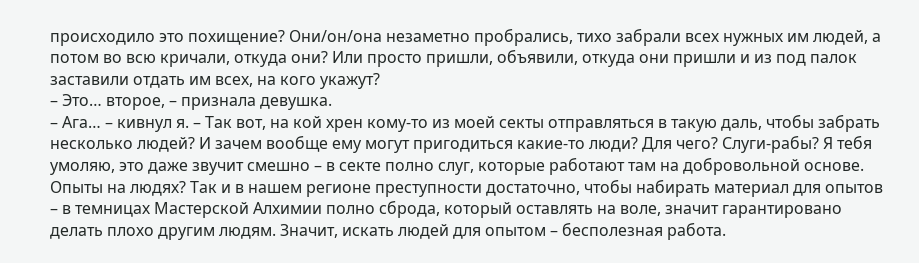происходило это похищение? Они/он/она незаметно пробрались, тихо забрали всех нужных им людей, а потом во всю кричали, откуда они? Или просто пришли, объявили, откуда они пришли и из под палок заставили отдать им всех, на кого укажут?
– Это… второе, – признала девушка.
– Ага… – кивнул я. – Так вот, на кой хрен кому-то из моей секты отправляться в такую даль, чтобы забрать несколько людей? И зачем вообще ему могут пригодиться какие-то люди? Для чего? Слуги-рабы? Я тебя умоляю, это даже звучит смешно – в секте полно слуг, которые работают там на добровольной основе. Опыты на людях? Так и в нашем регионе преступности достаточно, чтобы набирать материал для опытов – в темницах Мастерской Алхимии полно сброда, который оставлять на воле, значит гарантировано делать плохо другим людям. Значит, искать людей для опытом – бесполезная работа.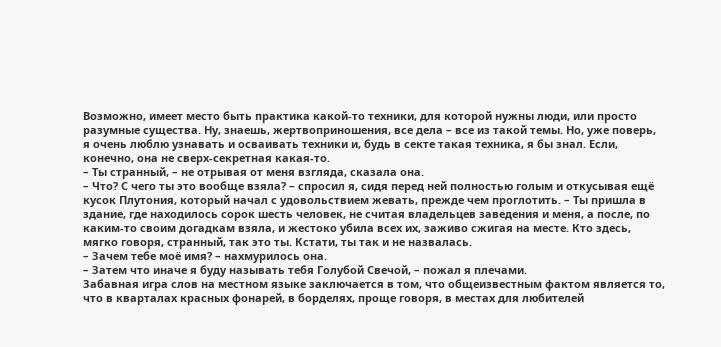Возможно, имеет место быть практика какой-то техники, для которой нужны люди, или просто разумные существа. Ну, знаешь, жертвоприношения, все дела – все из такой темы. Но, уже поверь, я очень люблю узнавать и осваивать техники и, будь в секте такая техника, я бы знал. Если, конечно, она не сверх-секретная какая-то.
– Ты странный, – не отрывая от меня взгляда, сказала она.
– Что? С чего ты это вообще взяла? – спросил я, сидя перед ней полностью голым и откусывая ещё кусок Плутония, который начал с удовольствием жевать, прежде чем проглотить. – Ты пришла в здание, где находилось сорок шесть человек, не считая владельцев заведения и меня, а после, по каким-то своим догадкам взяла, и жестоко убила всех их, заживо сжигая на месте. Кто здесь, мягко говоря, странный, так это ты. Кстати, ты так и не назвалась.
– Зачем тебе моё имя? – нахмурилось она.
– Затем что иначе я буду называть тебя Голубой Свечой, – пожал я плечами.
Забавная игра слов на местном языке заключается в том, что общеизвестным фактом является то, что в кварталах красных фонарей, в борделях, проще говоря, в местах для любителей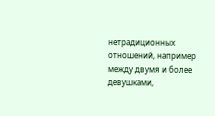нетрадиционных отношений, например между двумя и более девушками,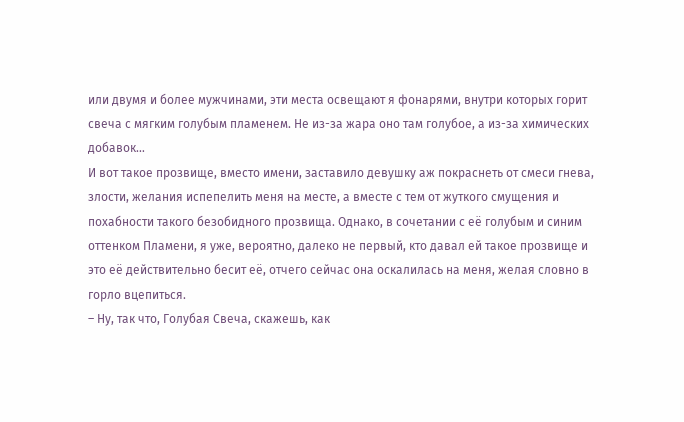или двумя и более мужчинами, эти места освещают я фонарями, внутри которых горит свеча с мягким голубым пламенем. Не из-за жара оно там голубое, а из-за химических добавок…
И вот такое прозвище, вместо имени, заставило девушку аж покраснеть от смеси гнева, злости, желания испепелить меня на месте, а вместе с тем от жуткого смущения и похабности такого безобидного прозвища. Однако, в сочетании с её голубым и синим оттенком Пламени, я уже, вероятно, далеко не первый, кто давал ей такое прозвище и это её действительно бесит её, отчего сейчас она оскалилась на меня, желая словно в горло вцепиться.
– Ну, так что, Голубая Свеча, скажешь, как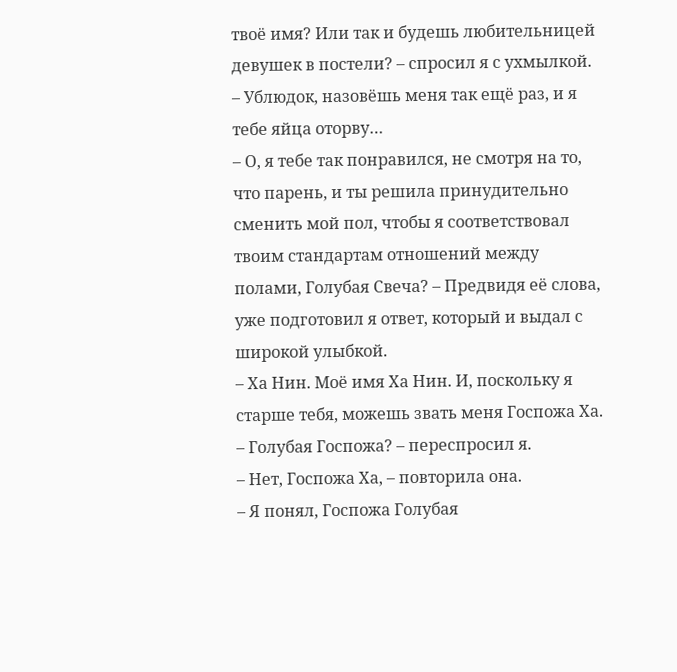твоё имя? Или так и будешь любительницей девушек в постели? – спросил я с ухмылкой.
– Ублюдок, назовёшь меня так ещё раз, и я тебе яйца оторву…
– О, я тебе так понравился, не смотря на то, что парень, и ты решила принудительно сменить мой пол, чтобы я соответствовал твоим стандартам отношений между полами, Голубая Свеча? – Предвидя её слова, уже подготовил я ответ, который и выдал с широкой улыбкой.
– Ха Нин. Моё имя Ха Нин. И, поскольку я старше тебя, можешь звать меня Госпожа Ха.
– Голубая Госпожа? – переспросил я.
– Нет, Госпожа Ха, – повторила она.
– Я понял, Госпожа Голубая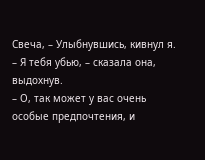Свеча, – Улыбнувшись, кивнул я.
– Я тебя убью, – сказала она, выдохнув.
– О, так может у вас очень особые предпочтения, и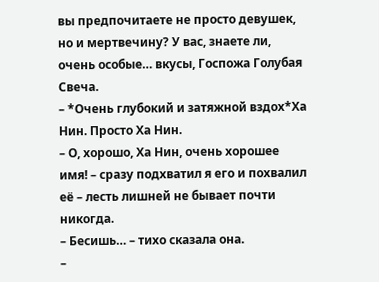вы предпочитаете не просто девушек, но и мертвечину? У вас, знаете ли, очень особые… вкусы, Госпожа Голубая Свеча.
– *Очень глубокий и затяжной вздох*Ха Нин. Просто Ха Нин.
– О, хорошо, Ха Нин, очень хорошее имя! – сразу подхватил я его и похвалил её – лесть лишней не бывает почти никогда.
– Бесишь… – тихо сказала она.
–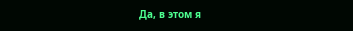Да, в этом я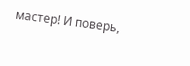мастер! И поверь,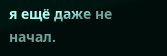я ещё даже не начал.